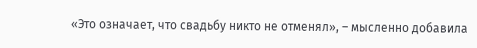«Это означает, что свадьбу никто не отменял», – мысленно добавила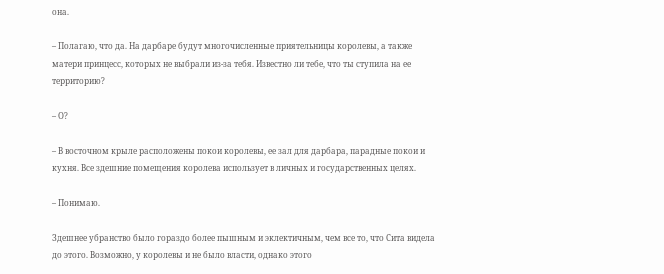она.

– Полагаю, что да. На дарбаре будут многочисленные приятельницы королевы, а также матери принцесс, которых не выбрали из-за тебя. Известно ли тебе, что ты ступила на ее территорию?

– О?

– В восточном крыле расположены покои королевы, ее зал для дарбара, парадные покои и кухня. Все здешние помещения королева использует в личных и государственных целях.

– Понимаю.

Здешнее убранство было гораздо более пышным и эклектичным, чем все то, что Сита видела до этого. Возможно, у королевы и не было власти, однако этого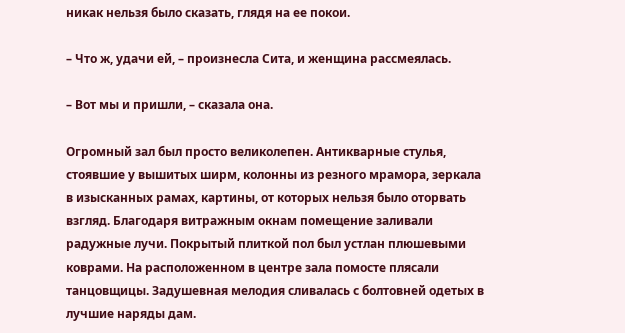никак нельзя было сказать, глядя на ее покои.

– Что ж, удачи ей, – произнесла Сита, и женщина рассмеялась.

– Вот мы и пришли, – сказала она.

Огромный зал был просто великолепен. Антикварные стулья, стоявшие у вышитых ширм, колонны из резного мрамора, зеркала в изысканных рамах, картины, от которых нельзя было оторвать взгляд. Благодаря витражным окнам помещение заливали радужные лучи. Покрытый плиткой пол был устлан плюшевыми коврами. На расположенном в центре зала помосте плясали танцовщицы. Задушевная мелодия сливалась с болтовней одетых в лучшие наряды дам.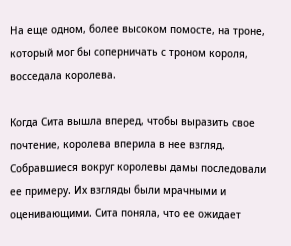На еще одном, более высоком помосте, на троне, который мог бы соперничать с троном короля, восседала королева.

Когда Сита вышла вперед, чтобы выразить свое почтение, королева вперила в нее взгляд. Собравшиеся вокруг королевы дамы последовали ее примеру. Их взгляды были мрачными и оценивающими. Сита поняла, что ее ожидает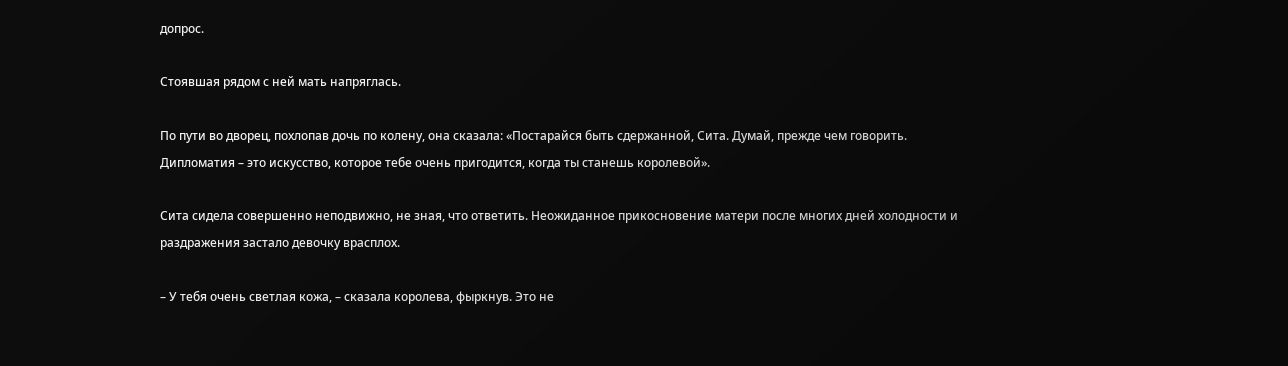допрос.

Стоявшая рядом с ней мать напряглась.

По пути во дворец, похлопав дочь по колену, она сказала: «Постарайся быть сдержанной, Сита. Думай, прежде чем говорить. Дипломатия – это искусство, которое тебе очень пригодится, когда ты станешь королевой».

Сита сидела совершенно неподвижно, не зная, что ответить. Неожиданное прикосновение матери после многих дней холодности и раздражения застало девочку врасплох.

– У тебя очень светлая кожа, – сказала королева, фыркнув. Это не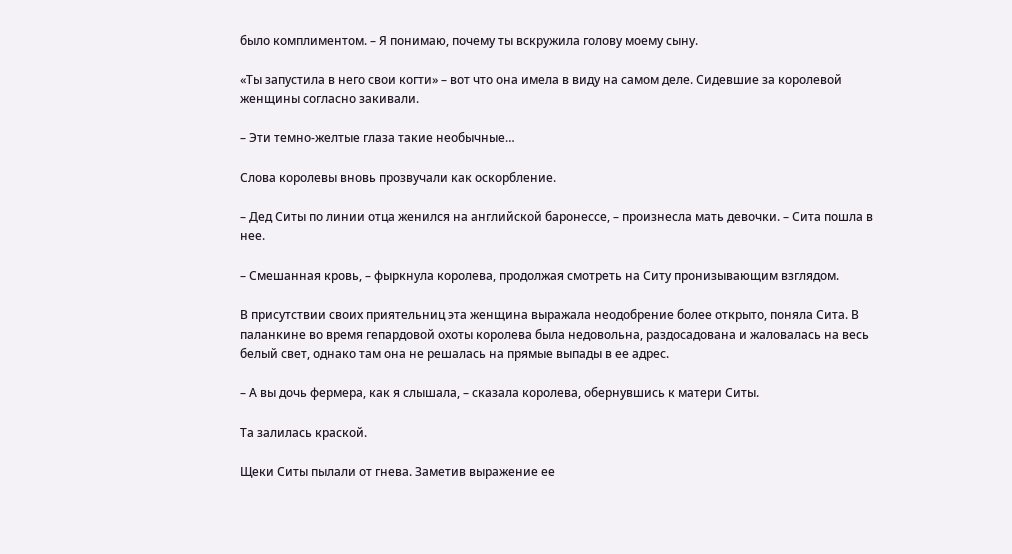было комплиментом. – Я понимаю, почему ты вскружила голову моему сыну.

«Ты запустила в него свои когти» – вот что она имела в виду на самом деле. Сидевшие за королевой женщины согласно закивали.

– Эти темно-желтые глаза такие необычные…

Слова королевы вновь прозвучали как оскорбление.

– Дед Ситы по линии отца женился на английской баронессе, – произнесла мать девочки. – Сита пошла в нее.

– Смешанная кровь, – фыркнула королева, продолжая смотреть на Ситу пронизывающим взглядом.

В присутствии своих приятельниц эта женщина выражала неодобрение более открыто, поняла Сита. В паланкине во время гепардовой охоты королева была недовольна, раздосадована и жаловалась на весь белый свет, однако там она не решалась на прямые выпады в ее адрес.

– А вы дочь фермера, как я слышала, – сказала королева, обернувшись к матери Ситы.

Та залилась краской.

Щеки Ситы пылали от гнева. Заметив выражение ее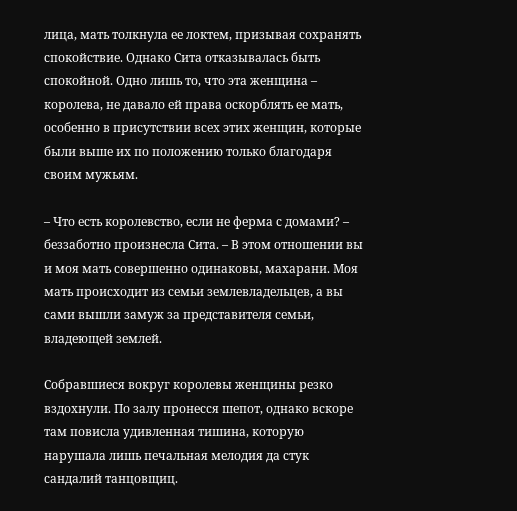лица, мать толкнула ее локтем, призывая сохранять спокойствие. Однако Сита отказывалась быть спокойной. Одно лишь то, что эта женщина – королева, не давало ей права оскорблять ее мать, особенно в присутствии всех этих женщин, которые были выше их по положению только благодаря своим мужьям.

– Что есть королевство, если не ферма с домами? – беззаботно произнесла Сита. – В этом отношении вы и моя мать совершенно одинаковы, махарани. Моя мать происходит из семьи землевладельцев, а вы сами вышли замуж за представителя семьи, владеющей землей.

Собравшиеся вокруг королевы женщины резко вздохнули. По залу пронесся шепот, однако вскоре там повисла удивленная тишина, которую нарушала лишь печальная мелодия да стук сандалий танцовщиц.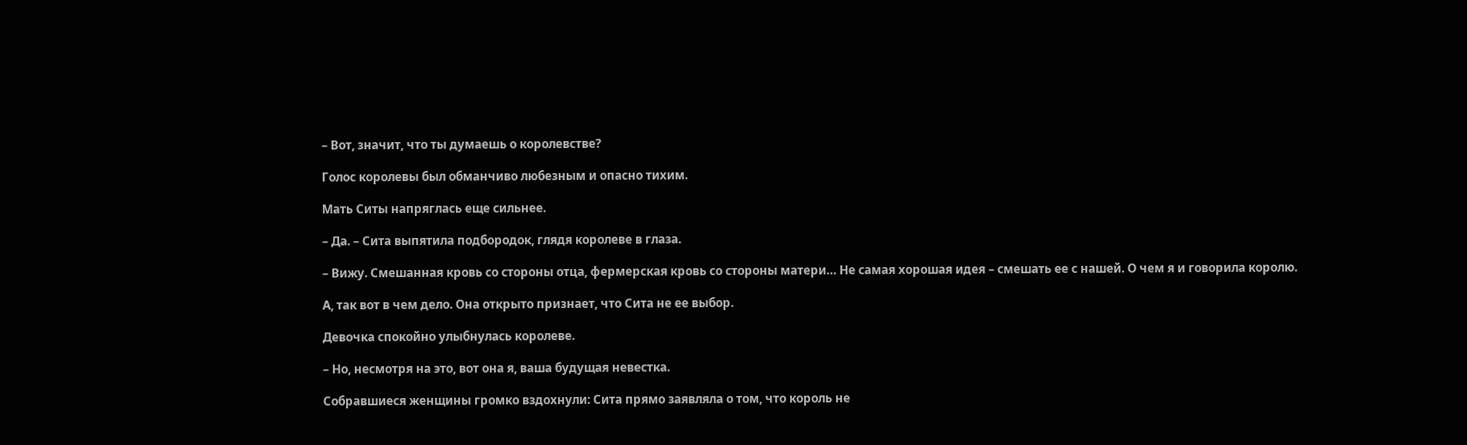– Вот, значит, что ты думаешь о королевстве?

Голос королевы был обманчиво любезным и опасно тихим.

Мать Ситы напряглась еще сильнее.

– Да. – Сита выпятила подбородок, глядя королеве в глаза.

– Вижу. Смешанная кровь со стороны отца, фермерская кровь со стороны матери… Не самая хорошая идея – смешать ее с нашей. О чем я и говорила королю.

А, так вот в чем дело. Она открыто признает, что Сита не ее выбор.

Девочка спокойно улыбнулась королеве.

– Но, несмотря на это, вот она я, ваша будущая невестка.

Собравшиеся женщины громко вздохнули: Сита прямо заявляла о том, что король не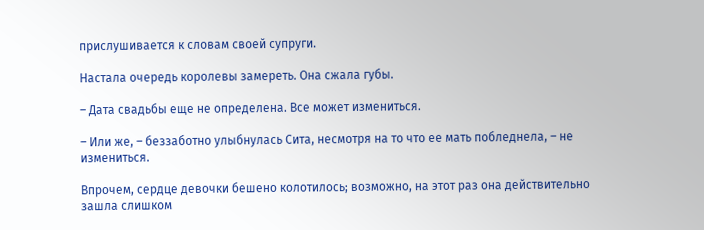прислушивается к словам своей супруги.

Настала очередь королевы замереть. Она сжала губы.

– Дата свадьбы еще не определена. Все может измениться.

– Или же, – беззаботно улыбнулась Сита, несмотря на то что ее мать побледнела, – не измениться.

Впрочем, сердце девочки бешено колотилось; возможно, на этот раз она действительно зашла слишком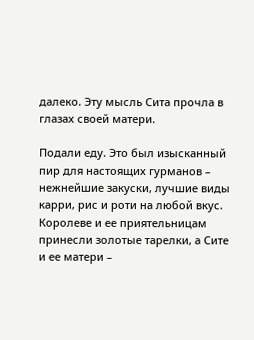далеко. Эту мысль Сита прочла в глазах своей матери.

Подали еду. Это был изысканный пир для настоящих гурманов – нежнейшие закуски, лучшие виды карри, рис и роти на любой вкус. Королеве и ее приятельницам принесли золотые тарелки, а Сите и ее матери –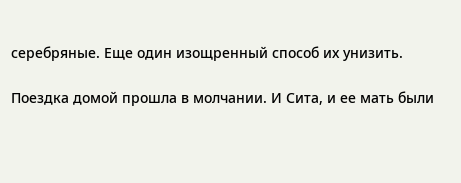серебряные. Еще один изощренный способ их унизить.

Поездка домой прошла в молчании. И Сита, и ее мать были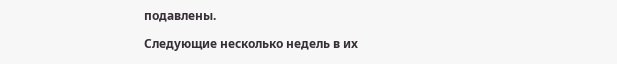подавлены.

Следующие несколько недель в их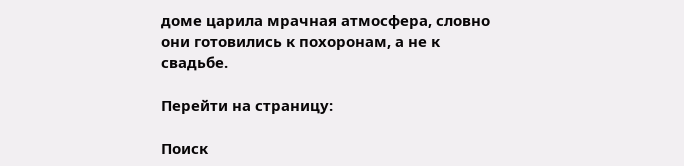доме царила мрачная атмосфера, словно они готовились к похоронам, а не к свадьбе.

Перейти на страницу:

Поиск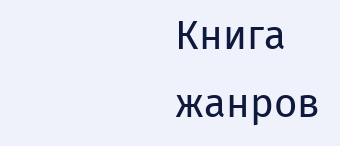Книга жанров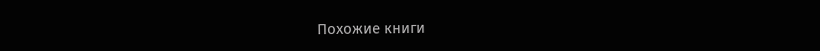Похожие книги